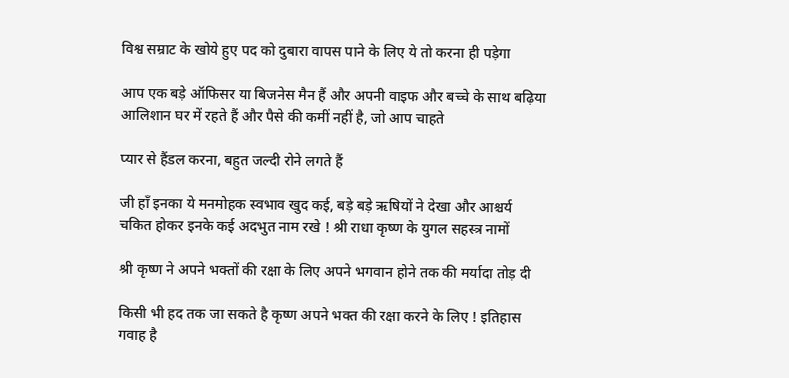विश्व सम्राट के खोये हुए पद को दुबारा वापस पाने के लिए ये तो करना ही पड़ेगा

आप एक बड़े ऑफिसर या बिजनेस मैन हैं और अपनी वाइफ और बच्चे के साथ बढ़िया आलिशान घर में रहते हैं और पैसे की कमीं नहीं है, जो आप चाहते

प्यार से हैंडल करना, बहुत जल्दी रोने लगते हैं

जी हाँ इनका ये मनमोहक स्वभाव खुद कई, बड़े बड़े ऋषियों ने देखा और आश्चर्य चकित होकर इनके कई अदभुत नाम रखे ! श्री राधा कृष्ण के युगल सहस्त्र नामों

श्री कृष्ण ने अपने भक्तों की रक्षा के लिए अपने भगवान होने तक की मर्यादा तोड़ दी

किसी भी हद तक जा सकते है कृष्ण अपने भक्त की रक्षा करने के लिए ! इतिहास गवाह है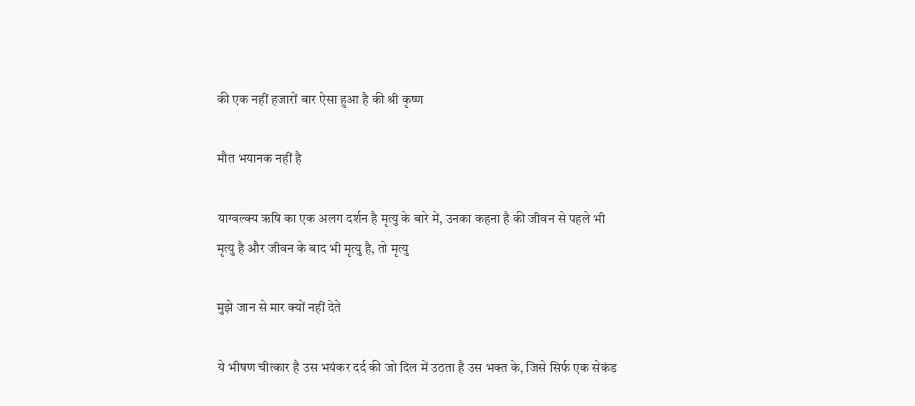की एक नहीं हजारों बार ऐसा हुआ है की श्री कृष्ण

मौत भयानक नहीं है

याग्वल्क्य ऋषि का एक अलग दर्शन है मृत्यु के बारे में, उनका कहना है की जीवन से पहले भी मृत्यु है और जीवन के बाद भी मृत्यु है, तो मृत्यु

मुझे जान से मार क्यों नहीं देते

ये भीषण चीत्कार है उस भयंकर दर्द की जो दिल में उठता है उस भक्त के, जिसे सिर्फ एक सेकंड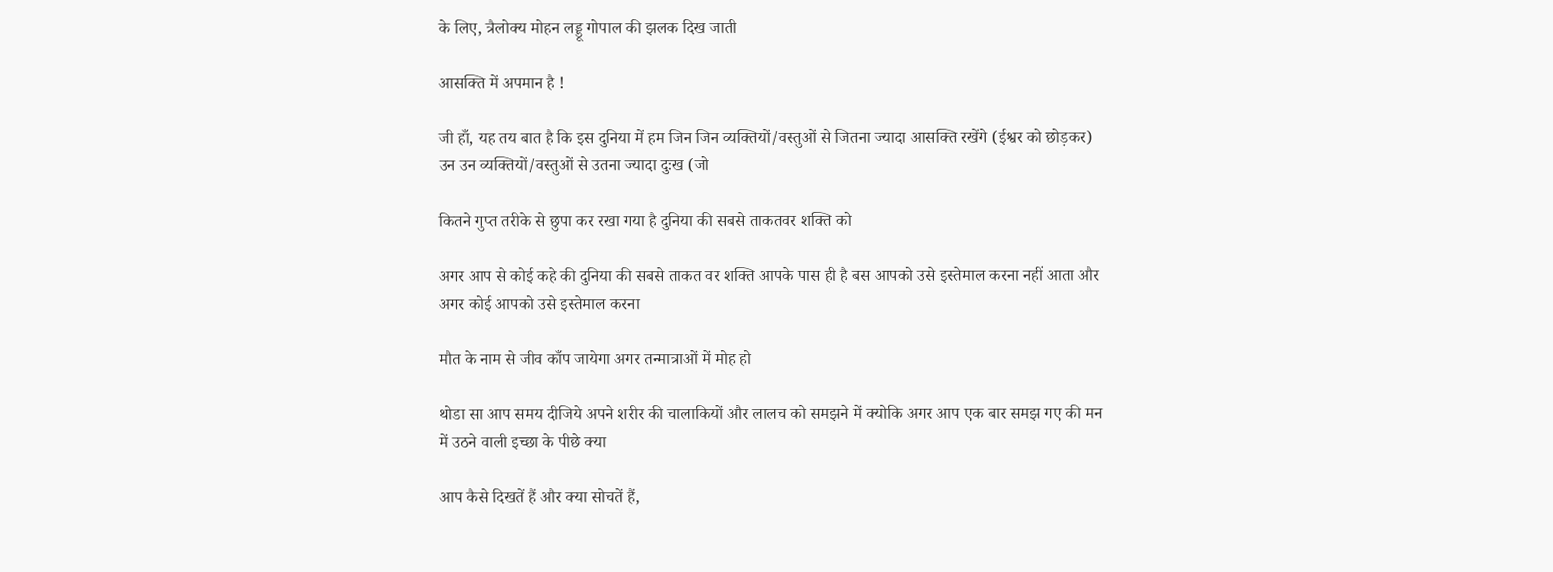के लिए, त्रैलोक्य मोहन लड्डू गोपाल की झलक दिख जाती

आसक्ति में अपमान है !

जी हाँ, यह तय बात है कि इस दुनिया में हम जिन जिन व्यक्तियों/वस्तुओं से जितना ज्यादा आसक्ति रखेंगे (ईश्वर को छोड़कर) उन उन व्यक्तियों/वस्तुओं से उतना ज्यादा दुःख (जो

कितने गुप्त तरीके से छुपा कर रखा गया है दुनिया की सबसे ताकतवर शक्ति को

अगर आप से कोई कहे की दुनिया की सबसे ताकत वर शक्ति आपके पास ही है बस आपको उसे इस्तेमाल करना नहीं आता और अगर कोई आपको उसे इस्तेमाल करना

मौत के नाम से जीव काँप जायेगा अगर तन्मात्राओं में मोह हो

थोडा सा आप समय दीजिये अपने शरीर की चालाकियों और लालच को समझने में क्योकि अगर आप एक बार समझ गए की मन में उठने वाली इच्छा के पीछे क्या

आप कैसे दिखतें हैं और क्या सोचतें हैं,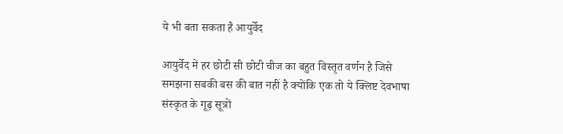ये भी बता सकता है आयुर्वेद

आयुर्वेद में हर छोटी सी छोटी चीज का बहुत विस्तृत वर्णन है जिसे समझना सबकी बस की बात नहीं है क्योंकि एक तो ये क्लिष्ट देवभाषा संस्कृत के गूढ़ सूत्रों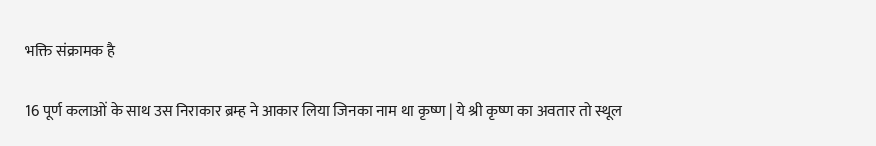भक्ति संक्रामक है

16 पूर्ण कलाओं के साथ उस निराकार ब्रम्ह ने आकार लिया जिनका नाम था कृष्ण | ये श्री कृष्ण का अवतार तो स्थूल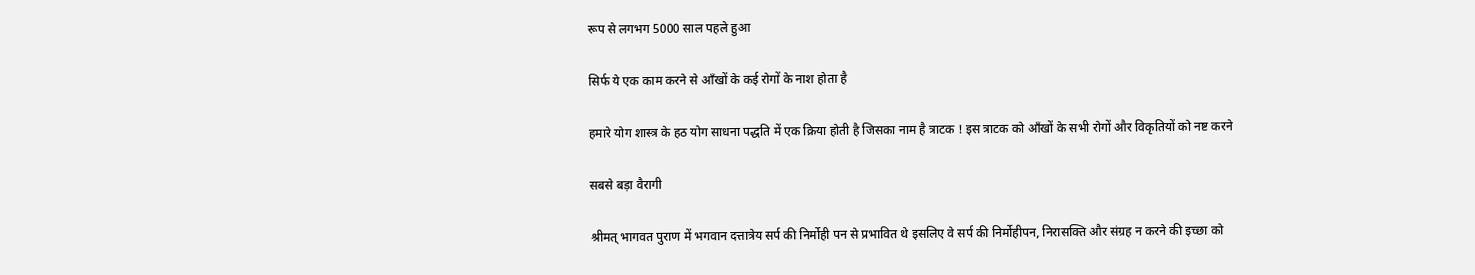रूप से लगभग 5000 साल पहले हुआ

सिर्फ ये एक काम करने से आँखों के कई रोगों के नाश होता है

हमारे योग शास्त्र के हठ योग साधना पद्धति में एक क्रिया होती है जिसका नाम है त्राटक ! इस त्राटक को आँखों के सभी रोगों और विकृतियों को नष्ट करने

सबसे बड़ा वैरागी

श्रीमत् भागवत पुराण में भगवान दत्तात्रेय सर्प की निर्मोही पन से प्रभावित थे इसलिए वे सर्प की निर्मोहीपन, निरासक्ति और संग्रह न करने की इच्छा को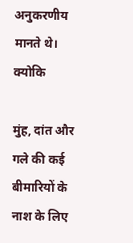अनुकरणीय मानते थे। क्योकि

मुंह, दांत और गले की कई बीमारियों के नाश के लिए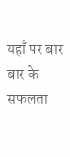यहाँ पर बार बार के सफलता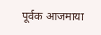पूर्वक आजमाया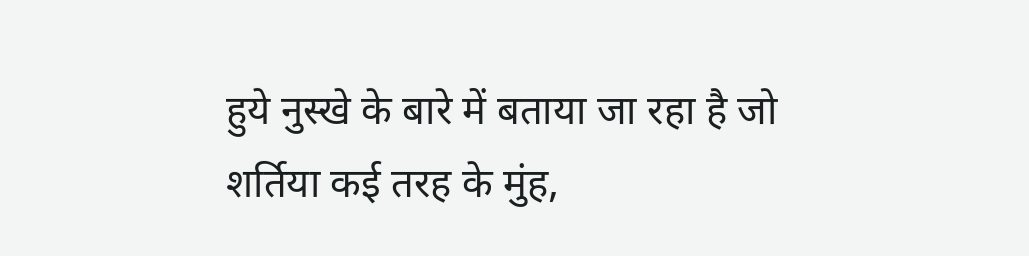हुये नुस्खे के बारे में बताया जा रहा है जो शर्तिया कई तरह के मुंह,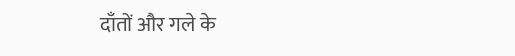दाँतों और गले के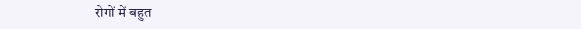रोगों में बहुत